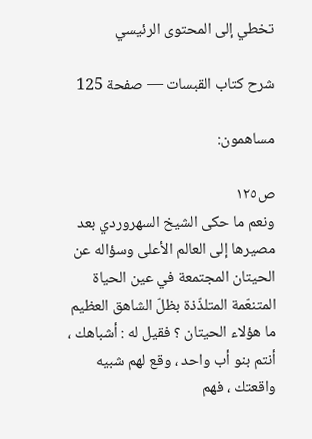تخطي إلى المحتوى الرئيسي

شرح كتاب القبسات — صفحة 125

مساهمون:

ص١٢٥
ونعم ما حكى الشيخ السهروردي بعد مصيرها إلى العالم الأعلى وسؤاله عن الحيتان المجتمعة في عين الحياة المتنعّمة المتلذّذة بظلّ الشاهق العظيم ما هؤلاء الحيتان ؟ فقيل له : أشباهك ، أنتم بنو أب واحد ، وقع لهم شبيه واقعتك ، فهم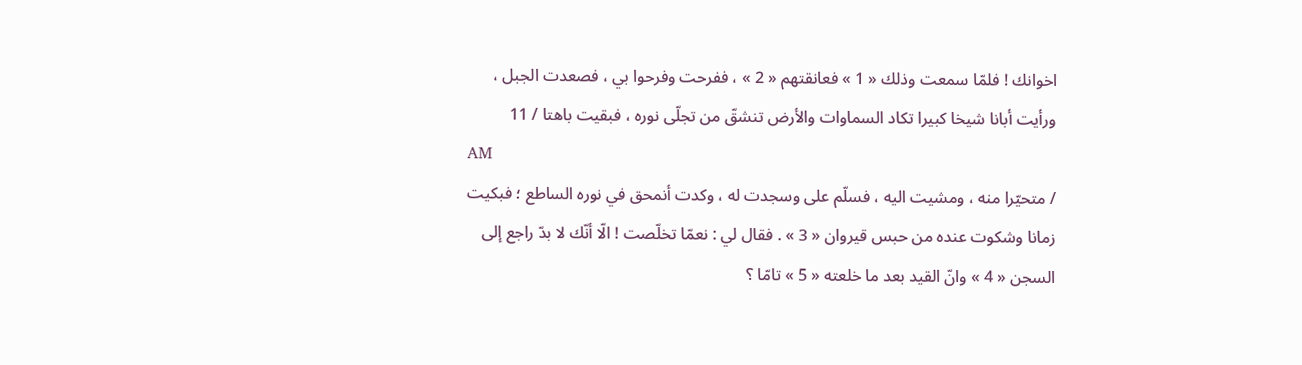اخوانك ! فلمّا سمعت وذلك « 1 » فعانقتهم « 2 » ، ففرحت وفرحوا بي ، فصعدت الجبل ، ورأيت أبانا شيخا كبيرا تكاد السماوات والأرض تنشقّ من تجلّى نوره ، فبقيت باهتا / 11
AM
/ متحيّرا منه ، ومشيت اليه ، فسلّم على وسجدت له ، وكدت أنمحق في نوره الساطع ؛ فبكيت زمانا وشكوت عنده من حبس قيروان « 3 » . فقال لي : نعمّا تخلّصت ! الّا أنّك لا بدّ راجع إلى السجن « 4 » وانّ القيد بعد ما خلعته « 5 » تامّا ؟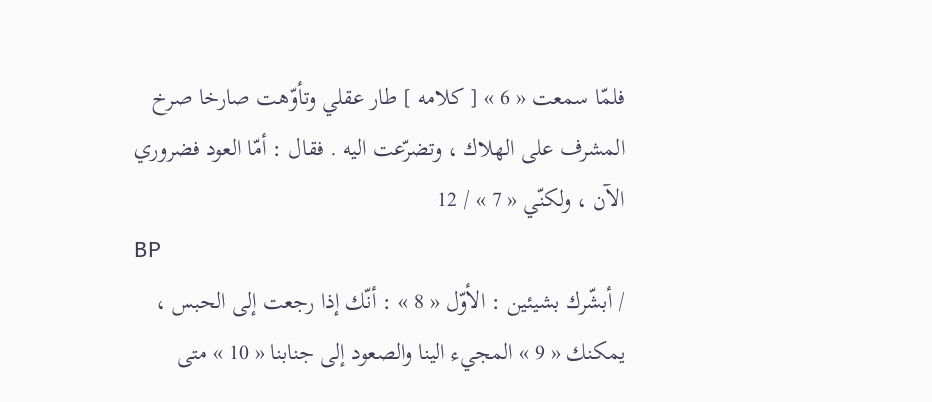فلمّا سمعت « 6 » [ كلامه ] طار عقلي وتأوّهت صارخا صرخ المشرف على الهلاك ، وتضرّعت اليه . فقال : أمّا العود فضروري الآن ، ولكنّي « 7 » / 12
BP
/ أبشّرك بشيئين : الأوّل « 8 » : أنّك إذا رجعت إلى الحبس ، يمكنك « 9 » المجيء الينا والصعود إلى جنابنا « 10 » متى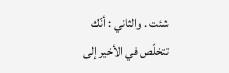شئت . والثاني : أنّك تتخلّص في الأخير إلى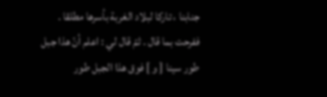جنابنا ، تاركا لبلاد الغربة بأسرها مطلقا . ففرحت بما قال . ثمّ قال لي : اعلم أنّ هذا جبل طور سينا [ و ] فوق هذا الجبل طور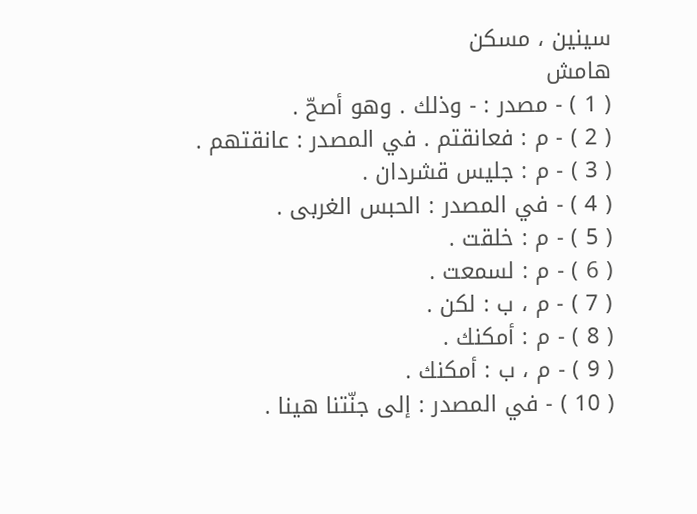سينين ، مسكن
هامش
( 1 ) - مصدر : - وذلك . وهو أصحّ .
( 2 ) - م : فعانقتم . في المصدر : عانقتهم .
( 3 ) - م : جليس قشردان .
( 4 ) - في المصدر : الحبس الغربى .
( 5 ) - م : خلقت .
( 6 ) - م : لسمعت .
( 7 ) - م ، ب : لكن .
( 8 ) - م : أمكنك .
( 9 ) - م ، ب : أمكنك .
( 10 ) - في المصدر : إلى جنّتنا هينا .